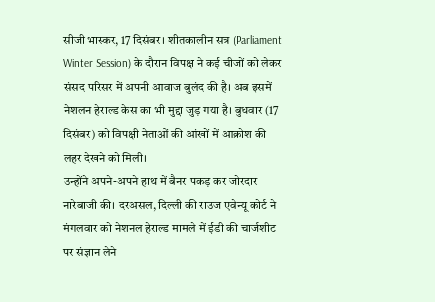सीजी भास्कर, 17 दिसंबर। शीतकालीन सत्र (Parliament Winter Session) के दौरान विपक्ष ने कई चीजों को लेकर संसद परिसर में अपनी आवाज बुलंद की है। अब इसमें नेशलन हेराल्ड केस का भी मुद्दा जुड़ गया है। बुधवार (17 दिसंबर) को विपक्षी नेताओं की आंखों में आक्रोश की लहर देखने को मिली।
उन्होंने अपने-अपने हाथ में बैनर पकड़ कर जोरदार नारेबाजी की। दरअसल, दिल्ली की राउज एवेन्यू कोर्ट ने मंगलवार को नेशनल हेराल्ड मामले में ईडी की चार्जशीट पर संज्ञान लेने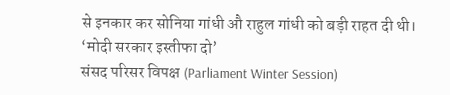से इनकार कर सोनिया गांधी औ राहुल गांधी को बड़ी राहत दी थी।
‘मोदी सरकार इस्तीफा दो’
संसद परिसर विपक्ष (Parliament Winter Session)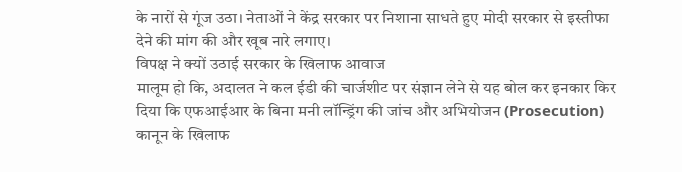के नारों से गूंज उठा। नेताओं ने केंद्र सरकार पर निशाना साधते हुए मोदी सरकार से इस्तीफा देने की मांग की और खूब नारे लगाए।
विपक्ष ने क्यों उठाई सरकार के खिलाफ आवाज
मालूम हो कि, अदालत ने कल ईडी की चार्जशीट पर संज्ञान लेने से यह बोल कर इनकार किर दिया कि एफआईआर के बिना मनी लॉन्ड्रिंग की जांच और अभियोजन (Prosecution) कानून के खिलाफ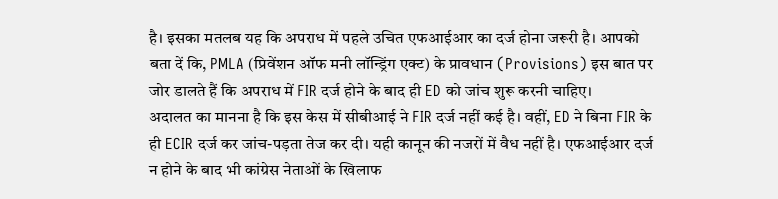है। इसका मतलब यह कि अपराध में पहले उचित एफआईआर का दर्ज होना जरूरी है। आपको बता दें कि, PMLA (प्रिवेंशन ऑफ मनी लॉन्ड्रिंग एक्ट) के प्रावधान (Provisions) इस बात पर जोर डालते हैं कि अपराध में FIR दर्ज होने के बाद ही ED को जांच शुरू करनी चाहिए।
अदालत का मानना है कि इस केस में सीबीआई ने FIR दर्ज नहीं कई है। वहीं, ED ने बिना FIR के ही ECIR दर्ज कर जांच-पड़ता तेज कर दी। यही कानून की नजरों में वैध नहीं है। एफआईआर दर्ज न होने के बाद भी कांग्रेस नेताओं के खिलाफ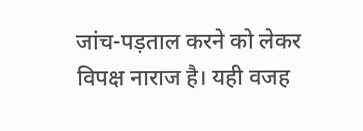जांच-पड़ताल करने को लेकर विपक्ष नाराज है। यही वजह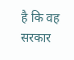है कि वह सरकार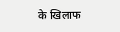के खिलाफ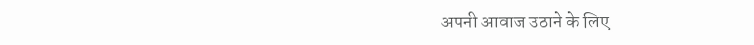अपनी आवाज उठाने के लिए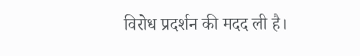विरोध प्रदर्शन की मदद ली है।